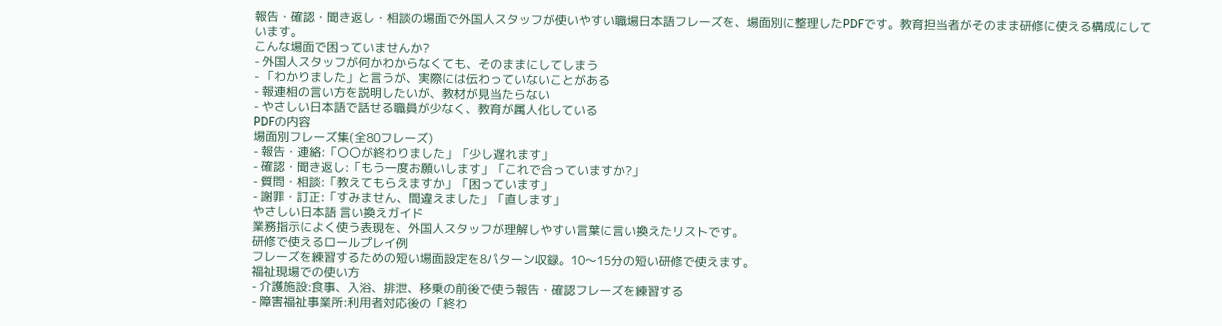報告・確認・聞き返し・相談の場面で外国人スタッフが使いやすい職場日本語フレーズを、場面別に整理したPDFです。教育担当者がそのまま研修に使える構成にしています。
こんな場面で困っていませんか?
- 外国人スタッフが何かわからなくても、そのままにしてしまう
- 「わかりました」と言うが、実際には伝わっていないことがある
- 報連相の言い方を説明したいが、教材が見当たらない
- やさしい日本語で話せる職員が少なく、教育が属人化している
PDFの内容
場面別フレーズ集(全80フレーズ)
- 報告・連絡:「〇〇が終わりました」「少し遅れます」
- 確認・聞き返し:「もう一度お願いします」「これで合っていますか?」
- 質問・相談:「教えてもらえますか」「困っています」
- 謝罪・訂正:「すみません、間違えました」「直します」
やさしい日本語 言い換えガイド
業務指示によく使う表現を、外国人スタッフが理解しやすい言葉に言い換えたリストです。
研修で使えるロールプレイ例
フレーズを練習するための短い場面設定を8パターン収録。10〜15分の短い研修で使えます。
福祉現場での使い方
- 介護施設:食事、入浴、排泄、移乗の前後で使う報告・確認フレーズを練習する
- 障害福祉事業所:利用者対応後の「終わ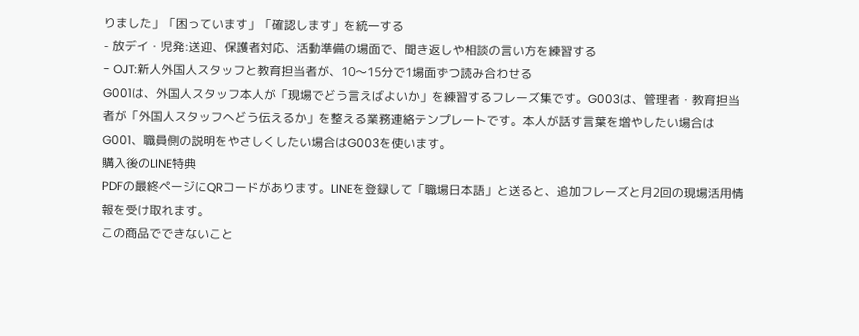りました」「困っています」「確認します」を統一する
- 放デイ・児発:送迎、保護者対応、活動準備の場面で、聞き返しや相談の言い方を練習する
- OJT:新人外国人スタッフと教育担当者が、10〜15分で1場面ずつ読み合わせる
G001は、外国人スタッフ本人が「現場でどう言えばよいか」を練習するフレーズ集です。G003は、管理者・教育担当者が「外国人スタッフへどう伝えるか」を整える業務連絡テンプレートです。本人が話す言葉を増やしたい場合はG001、職員側の説明をやさしくしたい場合はG003を使います。
購入後のLINE特典
PDFの最終ページにQRコードがあります。LINEを登録して「職場日本語」と送ると、追加フレーズと月2回の現場活用情報を受け取れます。
この商品でできないこと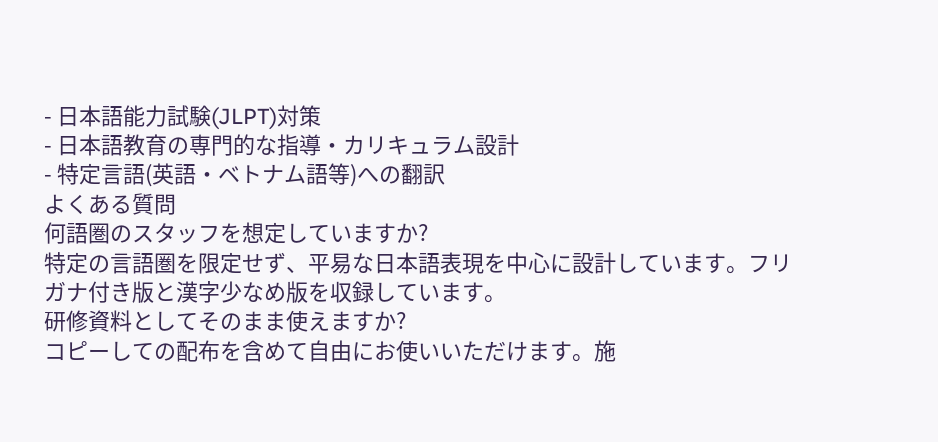- 日本語能力試験(JLPT)対策
- 日本語教育の専門的な指導・カリキュラム設計
- 特定言語(英語・ベトナム語等)への翻訳
よくある質問
何語圏のスタッフを想定していますか?
特定の言語圏を限定せず、平易な日本語表現を中心に設計しています。フリガナ付き版と漢字少なめ版を収録しています。
研修資料としてそのまま使えますか?
コピーしての配布を含めて自由にお使いいただけます。施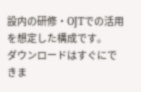設内の研修・OJTでの活用を想定した構成です。
ダウンロードはすぐにできま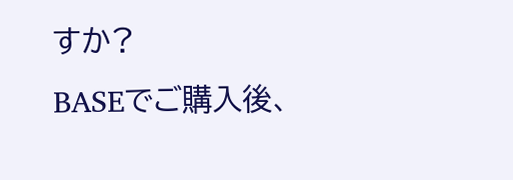すか?
BASEでご購入後、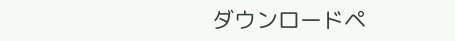ダウンロードペ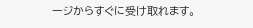ージからすぐに受け取れます。